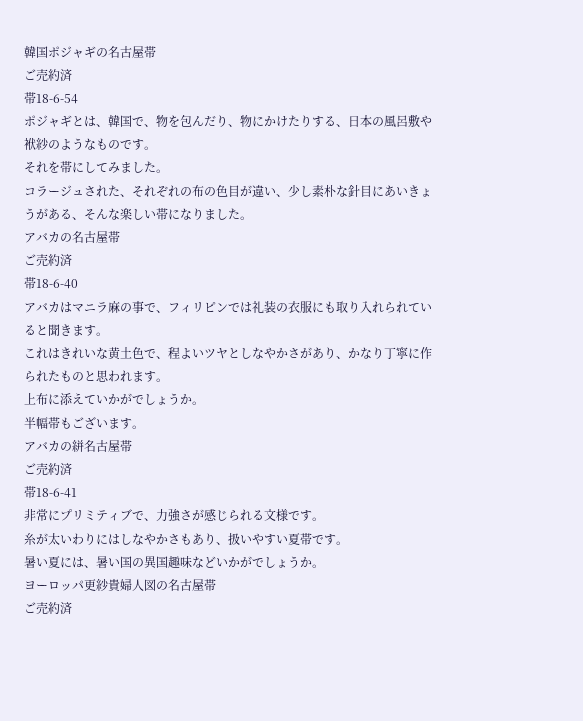韓国ポジャギの名古屋帯
ご売約済
帯18-6-54
ポジャギとは、韓国で、物を包んだり、物にかけたりする、日本の風呂敷や袱紗のようなものです。
それを帯にしてみました。
コラージュされた、それぞれの布の色目が違い、少し素朴な針目にあいきょうがある、そんな楽しい帯になりました。
アバカの名古屋帯
ご売約済
帯18-6-40
アバカはマニラ麻の事で、フィリピンでは礼装の衣服にも取り入れられていると聞きます。
これはきれいな黄土色で、程よいツヤとしなやかさがあり、かなり丁寧に作られたものと思われます。
上布に添えていかがでしょうか。
半幅帯もございます。
アバカの絣名古屋帯
ご売約済
帯18-6-41
非常にプリミティブで、力強さが感じられる文様です。
糸が太いわりにはしなやかさもあり、扱いやすい夏帯です。
暑い夏には、暑い国の異国趣味などいかがでしょうか。
ヨーロッパ更紗貴婦人図の名古屋帯
ご売約済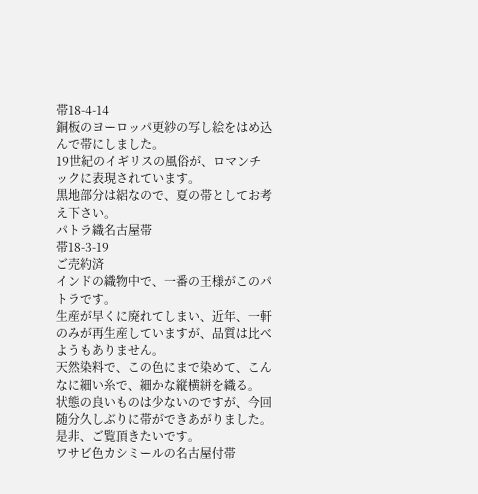帯18-4-14
銅板のヨーロッパ更紗の写し絵をはめ込んで帯にしました。
19世紀のイギリスの風俗が、ロマンチックに表現されています。
黒地部分は絽なので、夏の帯としてお考え下さい。
パトラ織名古屋帯
帯18-3-19
ご売約済
インドの織物中で、一番の王様がこのパトラです。
生産が早くに廃れてしまい、近年、一軒のみが再生産していますが、品質は比べようもありません。
天然染料で、この色にまで染めて、こんなに細い糸で、細かな縦横絣を織る。
状態の良いものは少ないのですが、今回随分久しぶりに帯ができあがりました。
是非、ご覧頂きたいです。
ワサビ色カシミールの名古屋付帯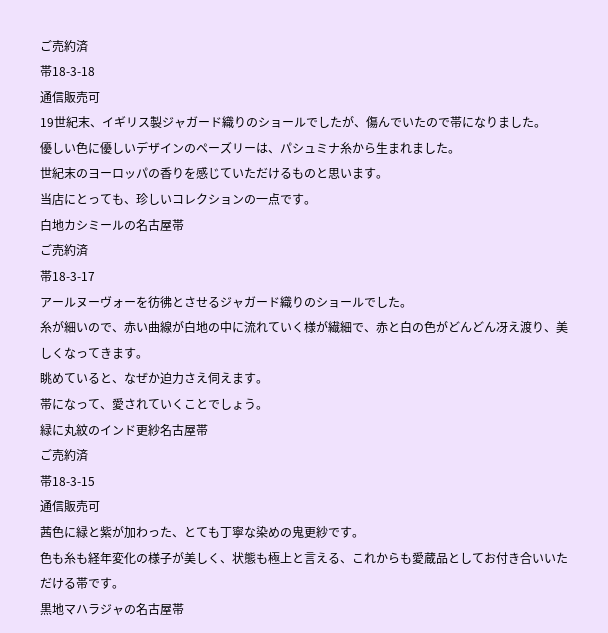ご売約済
帯18-3-18
通信販売可
19世紀末、イギリス製ジャガード織りのショールでしたが、傷んでいたので帯になりました。
優しい色に優しいデザインのペーズリーは、パシュミナ糸から生まれました。
世紀末のヨーロッパの香りを感じていただけるものと思います。
当店にとっても、珍しいコレクションの一点です。
白地カシミールの名古屋帯
ご売約済
帯18-3-17
アールヌーヴォーを彷彿とさせるジャガード織りのショールでした。
糸が細いので、赤い曲線が白地の中に流れていく様が繊細で、赤と白の色がどんどん冴え渡り、美しくなってきます。
眺めていると、なぜか迫力さえ伺えます。
帯になって、愛されていくことでしょう。
緑に丸紋のインド更紗名古屋帯
ご売約済
帯18-3-15
通信販売可
茜色に緑と紫が加わった、とても丁寧な染めの鬼更紗です。
色も糸も経年変化の様子が美しく、状態も極上と言える、これからも愛蔵品としてお付き合いいただける帯です。
黒地マハラジャの名古屋帯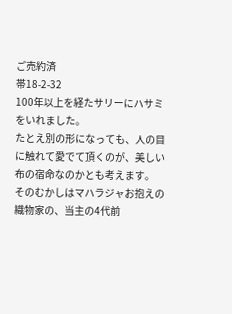ご売約済
帯18-2-32
100年以上を経たサリーにハサミをいれました。
たとえ別の形になっても、人の目に触れて愛でて頂くのが、美しい布の宿命なのかとも考えます。
そのむかしはマハラジャお抱えの織物家の、当主の4代前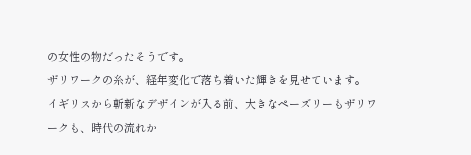の女性の物だったそうです。
ザリワークの糸が、経年変化で落ち着いた輝きを見せています。
イギリスから斬新なデザインが入る前、大きなペーズリーもザリワークも、時代の流れか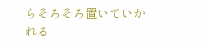らそろそろ置いていかれる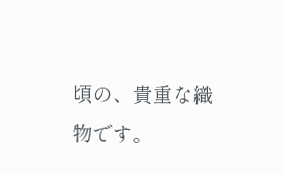頃の、貴重な織物です。